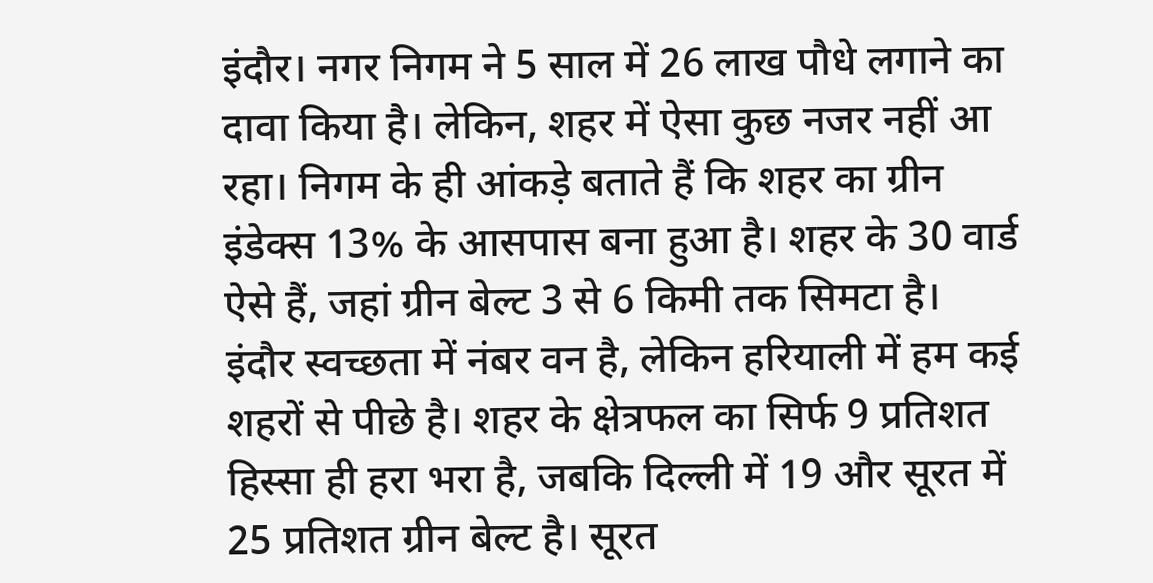इंदौर। नगर निगम ने 5 साल में 26 लाख पौधे लगाने का दावा किया है। लेकिन, शहर में ऐसा कुछ नजर नहीं आ रहा। निगम के ही आंकड़े बताते हैं कि शहर का ग्रीन इंडेक्स 13% के आसपास बना हुआ है। शहर के 30 वार्ड ऐसे हैं, जहां ग्रीन बेल्ट 3 से 6 किमी तक सिमटा है।
इंदौर स्वच्छता में नंबर वन है, लेकिन हरियाली में हम कई शहरों से पीछे है। शहर के क्षेत्रफल का सिर्फ 9 प्रतिशत हिस्सा ही हरा भरा है, जबकि दिल्ली में 19 और सूरत में 25 प्रतिशत ग्रीन बेल्ट है। सूरत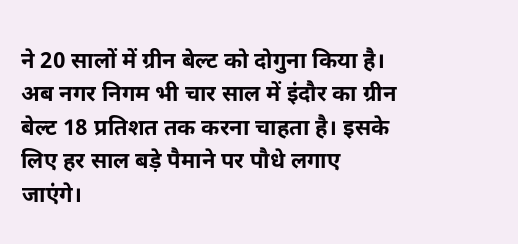ने 20 सालों में ग्रीन बेल्ट को दोगुना किया है। अब नगर निगम भी चार साल में इंदौर का ग्रीन बेल्ट 18 प्रतिशत तक करना चाहता है। इसके लिए हर साल बड़े पैमाने पर पौधे लगाए जाएंगे।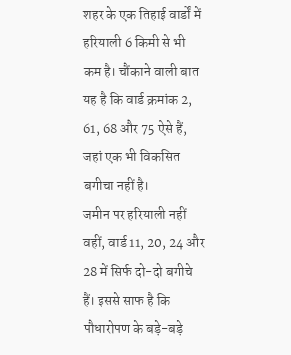शहर के एक तिहाई वार्डों में हरियाली 6 किमी से भी कम है। चौंकाने वाली बात यह है कि वार्ड क्रमांक 2, 61, 68 और 75 ऐसे हैं, जहां एक भी विकसित बगीचा नहीं है।
जमीन पर हरियाली नहीं
वहीं, वार्ड 11, 20, 24 और 28 में सिर्फ दो-दो बगीचे हैं। इससे साफ है कि पौधारोपण के बड़े-बड़े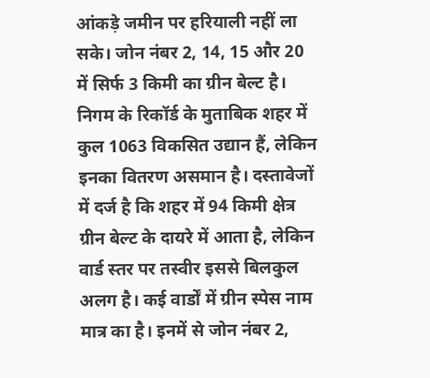आंकड़े जमीन पर हरियाली नहीं ला सके। जोन नंबर 2, 14, 15 और 20 में सिर्फ 3 किमी का ग्रीन बेल्ट है। निगम के रिकॉर्ड के मुताबिक शहर में कुल 1063 विकसित उद्यान हैं, लेकिन इनका वितरण असमान है। दस्तावेजों में दर्ज है कि शहर में 94 किमी क्षेत्र ग्रीन बेल्ट के दायरे में आता है, लेकिन वार्ड स्तर पर तस्वीर इससे बिलकुल अलग है। कई वार्डों में ग्रीन स्पेस नाम मात्र का है। इनमें से जोन नंबर 2,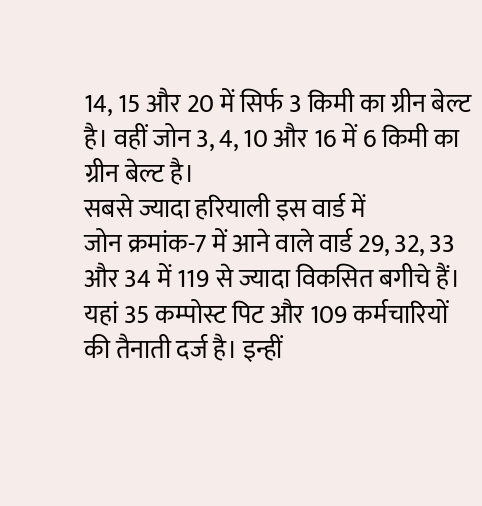14, 15 और 20 में सिर्फ 3 किमी का ग्रीन बेल्ट है। वहीं जोन 3, 4, 10 और 16 में 6 किमी का ग्रीन बेल्ट है।
सबसे ज्यादा हरियाली इस वार्ड में
जोन क्रमांक-7 में आने वाले वार्ड 29, 32, 33 और 34 में 119 से ज्यादा विकसित बगीचे हैं। यहां 35 कम्पोस्ट पिट और 109 कर्मचारियों की तैनाती दर्ज है। इन्हीं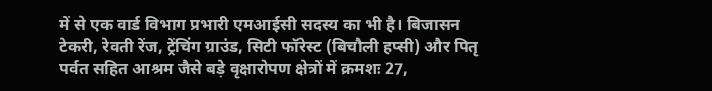में से एक वार्ड विभाग प्रभारी एमआईसी सदस्य का भी है। बिजासन टेकरी, रेवती रेंज, ट्रेंचिंग ग्राउंड, सिटी फॉरेस्ट (बिचौली हप्सी) और पितृ पर्वत सहित आश्रम जैसे बड़े वृक्षारोपण क्षेत्रों में क्रमशः 27,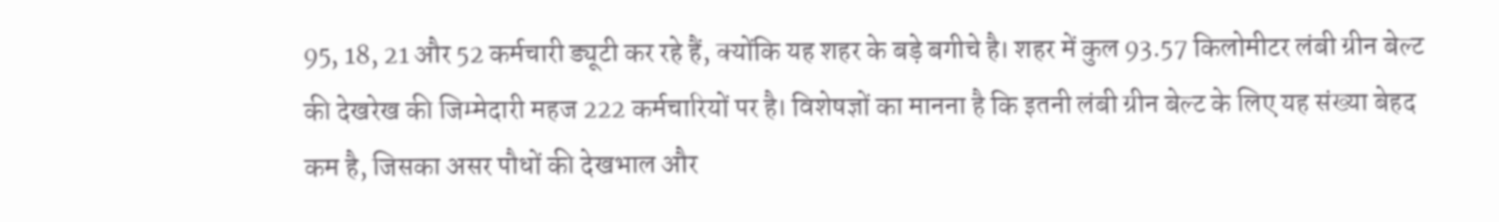95, 18, 21 और 52 कर्मचारी ड्यूटी कर रहे हैं, क्योंकि यह शहर के बड़े बगीचे है। शहर में कुल 93.57 किलोमीटर लंबी ग्रीन बेल्ट की देखरेख की जिम्मेदारी महज 222 कर्मचारियों पर है। विशेषज्ञों का मानना है कि इतनी लंबी ग्रीन बेल्ट के लिए यह संख्या बेहद कम है, जिसका असर पौधों की देखभाल और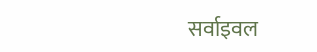सर्वाइवल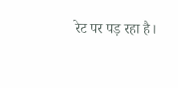रेट पर पड़ रहा है।